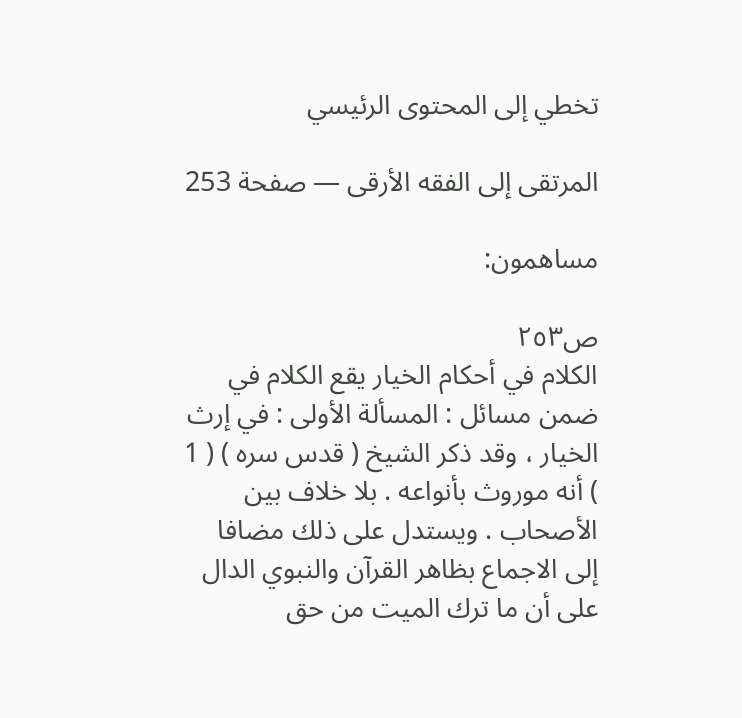تخطي إلى المحتوى الرئيسي

المرتقى إلى الفقه الأرقى — صفحة 253

مساهمون:

ص٢٥٣
الكلام في أحكام الخيار يقع الكلام في ضمن مسائل : المسألة الأولى : في إرث الخيار ، وقد ذكر الشيخ ( قدس سره ) ( 1 ) أنه موروث بأنواعه . بلا خلاف بين الأصحاب . ويستدل على ذلك مضافا إلى الاجماع بظاهر القرآن والنبوي الدال على أن ما ترك الميت من حق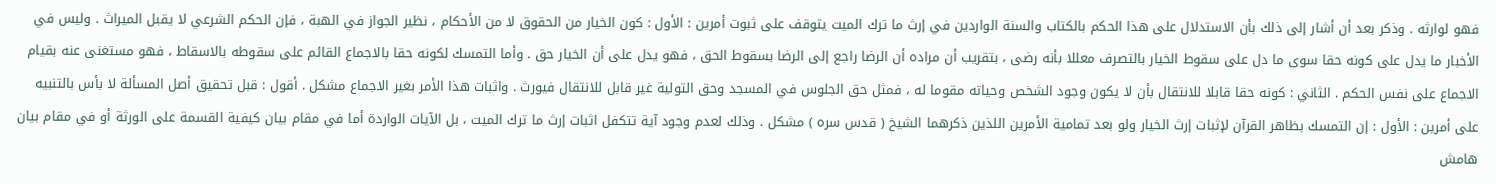فهو لوارثه . وذكر بعد أن أشار إلى ذلك بأن الاستدلال على هذا الحكم بالكتاب والسنة الواردين في إرث ما ترك الميت يتوقف على ثبوت أمرين : الأول : كون الخيار من الحقوق لا من الأحكام ، نظير الجواز في الهبة ، فإن الحكم الشرعي لا يقبل الميراث . وليس في الأخبار ما يدل على كونه حقا سوى ما دل على سقوط الخيار بالتصرف معللا بأنه رضى ، بتقريب أن مراده أن الرضا راجع إلى الرضا بسقوط الحق ، فهو يدل على أن الخيار حق . وأما التمسك لكونه حقا بالاجماع القائم على سقوطه بالاسقاط ، فهو مستغنى عنه بقيام الاجماع على نفس الحكم . الثاني : كونه حقا قابلا للانتقال بأن لا يكون وجود الشخص وحياته مقوما له ، فمثل حق الجلوس في المسجد وحق التولية غير قابل للانتقال فيورث . واثبات هذا الأمر بغير الاجماع مشكل . أقول : قبل تحقيق أصل المسألة لا بأس بالتنبيه على أمرين : الأول : إن التمسك بظاهر القرآن لإثبات إرث الخيار ولو بعد تمامية الأمرين اللذين ذكرهما الشيخ ( قدس سره ) مشكل . وذلك لعدم وجود آية تتكفل اثبات إرث ما ترك الميت ، بل الآيات الواردة أما في مقام بيان كيفية القسمة على الورثة أو في مقام بيان
هامش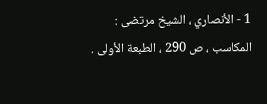1 - الأنصاري ، الشيخ مرتضى : المكاسب ، ص 290 ، الطبعة الأولى .